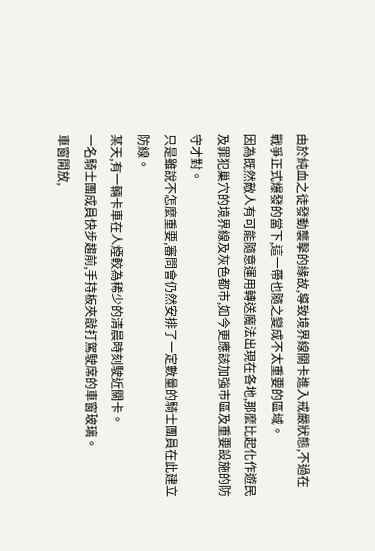由於純血之徒發動襲擊的緣故,導致境界線關卡進入戒嚴狀態,不過在戰爭正式爆發的當下,這一帶也隨之變成不太重要的區域。
因為既然敵人有可能隨意運用轉送魔法出現在各地,那麼比起化作遊民及罪犯巢穴的境界線及灰色都市,如今更應該加強市區及重要設施的防守才對。
只是雖說不怎麼重要,審問會仍然安排了一定數量的騎士團員在此建立防線。
某天,有一輛卡車在人煙較為稀少的清晨時刻駛近關卡。
一名騎士團成員快步趨前,手持板夾敲打駕駛席的車窗玻璃。
車窗開放,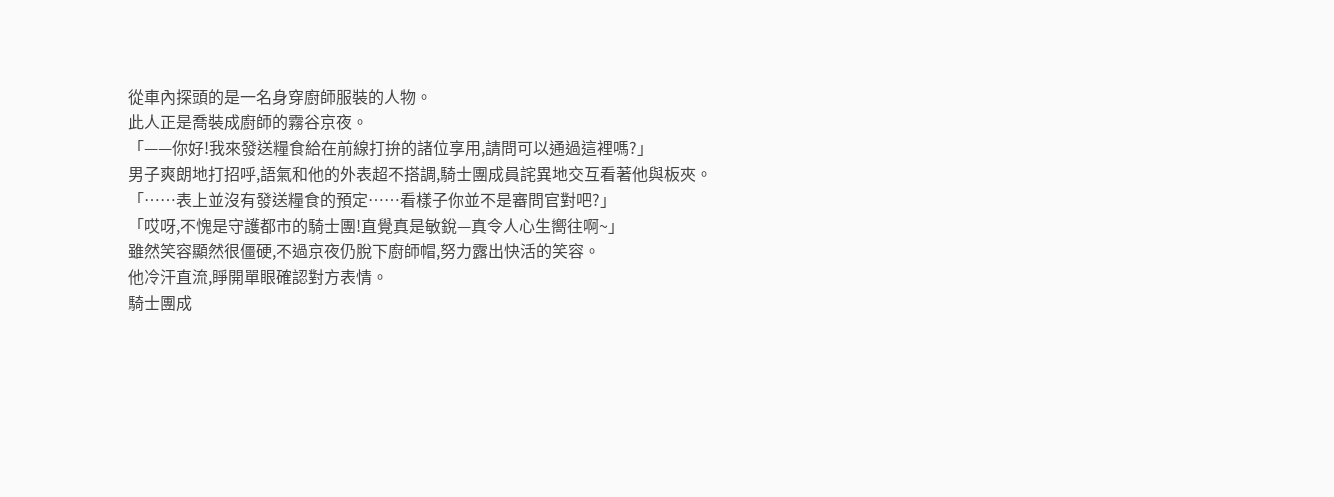從車內探頭的是一名身穿廚師服裝的人物。
此人正是喬裝成廚師的霧谷京夜。
「——你好!我來發送糧食給在前線打拚的諸位享用,請問可以通過這裡嗎?」
男子爽朗地打招呼,語氣和他的外表超不搭調,騎士團成員詫異地交互看著他與板夾。
「……表上並沒有發送糧食的預定……看樣子你並不是審問官對吧?」
「哎呀,不愧是守護都市的騎士團!直覺真是敏銳—真令人心生嚮往啊~」
雖然笑容顯然很僵硬,不過京夜仍脫下廚師帽,努力露出快活的笑容。
他冷汗直流,睜開單眼確認對方表情。
騎士團成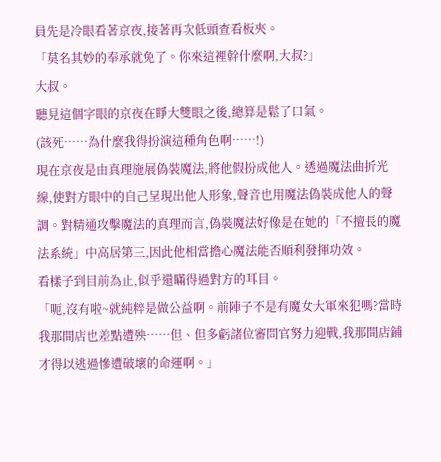員先是冷眼看著京夜,接著再次低頭查看板夾。
「莫名其妙的奉承就免了。你來這裡幹什麼啊,大叔?」
大叔。
聽見這個字眼的京夜在睜大雙眼之後,總算是鬆了口氣。
(該死……為什麼我得扮演這種角色啊……!)
現在京夜是由真理施展偽裝魔法,將他假扮成他人。透過魔法曲折光線,使對方眼中的自己呈現出他人形象,聲音也用魔法偽裝成他人的聲調。對精通攻擊魔法的真理而言,偽裝魔法好像是在她的「不擅長的魔法系統」中高居第三,因此他相當擔心魔法能否順利發揮功效。
看樣子到目前為止,似乎還瞞得過對方的耳目。
「呃,沒有啦~就純粹是做公益啊。前陣子不是有魔女大軍來犯嗎?當時我那間店也差點遭殃……但、但多虧諸位審問官努力迎戰,我那間店鋪才得以逃過慘遭破壞的命運啊。」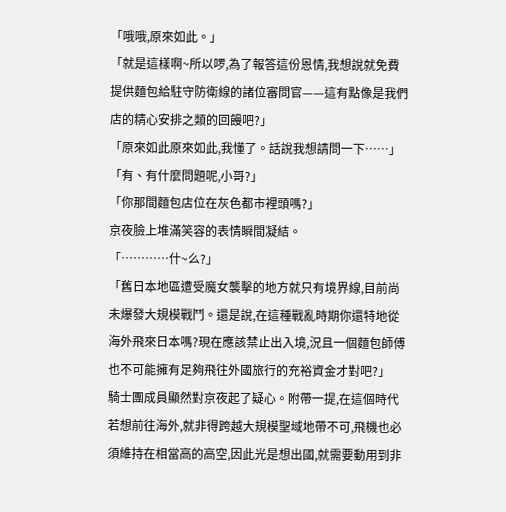「哦哦,原來如此。」
「就是這樣啊~所以啰,為了報答這份恩情,我想說就免費提供麵包給駐守防衛線的諸位審問官——這有點像是我們店的精心安排之類的回饅吧?」
「原來如此原來如此,我懂了。話說我想請問一下……」
「有、有什麼問題呢,小哥?」
「你那間麵包店位在灰色都市裡頭嗎?」
京夜臉上堆滿笑容的表情瞬間凝結。
「…………什~么?」
「舊日本地區遭受魔女襲擊的地方就只有境界線,目前尚未爆發大規模戰鬥。還是說,在這種戰亂時期你還特地從海外飛來日本嗎?現在應該禁止出入境,況且一個麵包師傅也不可能擁有足夠飛往外國旅行的充裕資金才對吧?」
騎士團成員顯然對京夜起了疑心。附帶一提,在這個時代若想前往海外,就非得跨越大規模聖域地帶不可,飛機也必須維持在相當高的高空,因此光是想出國,就需要動用到非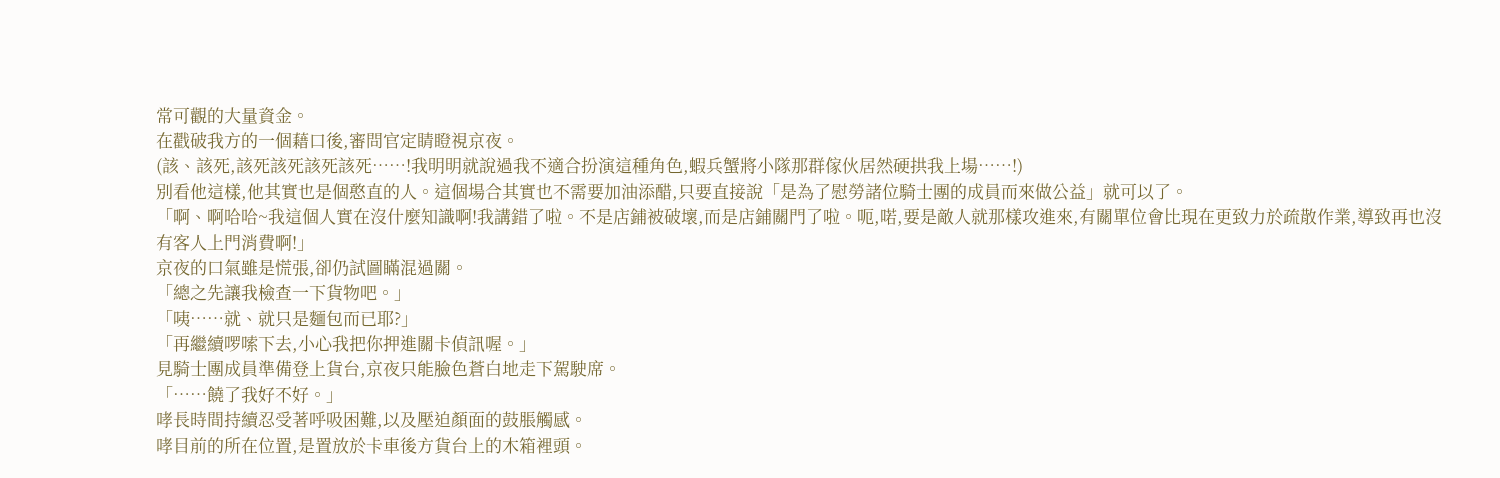常可觀的大量資金。
在戳破我方的一個藉口後,審問官定睛瞪視京夜。
(該、該死,該死該死該死該死……!我明明就說過我不適合扮演這種角色,蝦兵蟹將小隊那群傢伙居然硬拱我上場……!)
別看他這樣,他其實也是個憨直的人。這個場合其實也不需要加油添醋,只要直接說「是為了慰勞諸位騎士團的成員而來做公益」就可以了。
「啊、啊哈哈~我這個人實在沒什麼知識啊!我講錯了啦。不是店鋪被破壞,而是店鋪關門了啦。呃,喏,要是敵人就那樣攻進來,有關單位會比現在更致力於疏散作業,導致再也沒有客人上門消費啊!」
京夜的口氣雖是慌張,卻仍試圖瞞混過關。
「總之先讓我檢查一下貨物吧。」
「咦……就、就只是麵包而已耶?」
「再繼續啰嗦下去,小心我把你押進關卡偵訊喔。」
見騎士團成員準備登上貨台,京夜只能臉色蒼白地走下駕駛席。
「……饒了我好不好。」
哮長時間持續忍受著呼吸困難,以及壓迫顏面的鼓脹觸感。
哮目前的所在位置,是置放於卡車後方貨台上的木箱裡頭。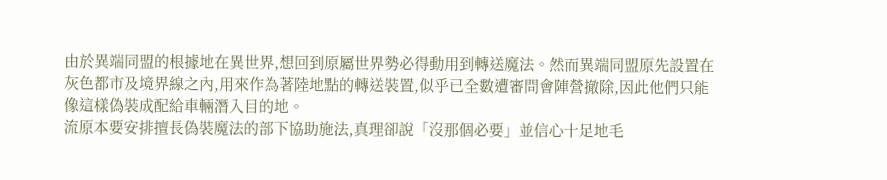由於異端同盟的根據地在異世界,想回到原屬世界勢必得動用到轉送魔法。然而異端同盟原先設置在灰色都市及境界線之內,用來作為著陸地點的轉送裝置,似乎已全數遭審問會陣營撤除,因此他們只能像這樣偽裝成配給車輛潛入目的地。
流原本要安排擅長偽裝魔法的部下協助施法,真理卻說「沒那個必要」並信心十足地毛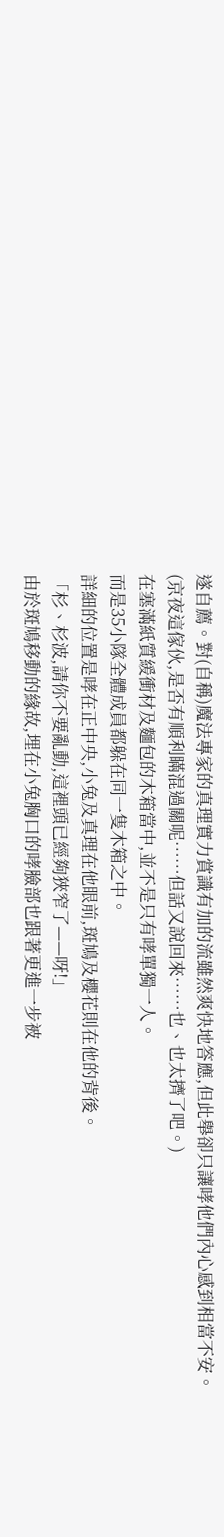遂自薦。對(自稱)魔法專家的真理實力賞識有加的流雖然爽快地答應,但此舉卻只讓哮他們內心感到相當不安。
(京夜這傢伙,是否有順利瞞混過關呢……但話又說回來……也、也太擠了吧。)
在塞滿紙質緩衝材及麵包的木箱當中,並不是只有哮單獨一人。
而是35小隊全體成員都躲在同一隻木箱之中。
詳細的位置是哮在正中央,小兔及真理在他眼前,斑鳩及櫻花則在他的背後。
「杉、杉波,請你不要亂動,這裡頭已經夠狹窄了——呀!」
由於斑鳩移動的緣故,埋在小兔胸口的哮臉部也跟著更進一步被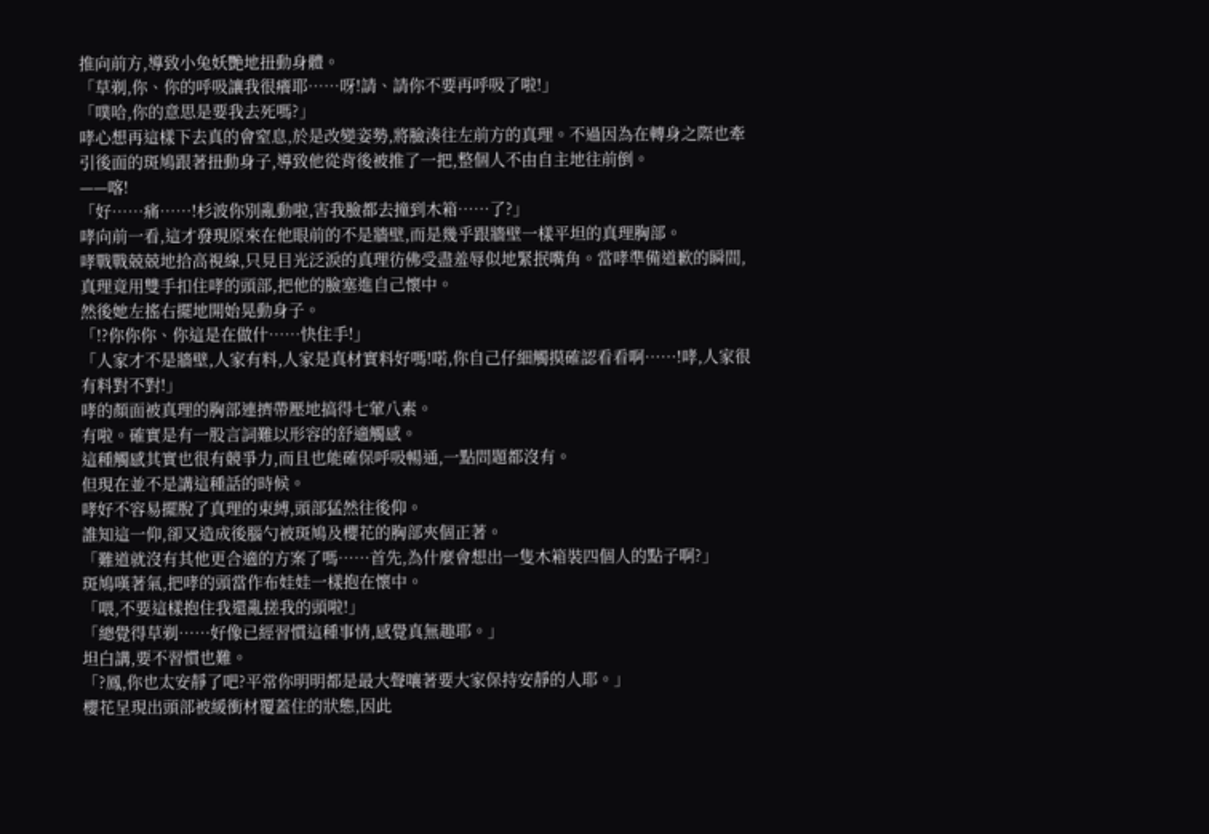推向前方,導致小兔妖艷地扭動身體。
「草剃,你、你的呼吸讓我很癢耶……呀!請、請你不要再呼吸了啦!」
「噗哈,你的意思是要我去死嗎?」
哮心想再這樣下去真的會窒息,於是改變姿勢,將臉湊往左前方的真理。不過因為在轉身之際也牽引後面的斑鳩跟著扭動身子,導致他從背後被推了一把,整個人不由自主地往前倒。
——喀!
「好……痛……!杉波你別亂動啦,害我臉都去撞到木箱……了?」
哮向前一看,這才發現原來在他眼前的不是牆壁,而是幾乎跟牆壁一樣平坦的真理胸部。
哮戰戰兢兢地拾高視線,只見目光泛淚的真理彷佛受盡羞辱似地緊抿嘴角。當哮準備道歉的瞬間,真理竟用雙手扣住哮的頭部,把他的臉塞進自己懷中。
然後她左搖右擺地開始晃動身子。
「!?你你你、你這是在做什……快住手!」
「人家才不是牆壁,人家有料,人家是真材實料好嗎!喏,你自己仔細觸摸確認看看啊……!哮,人家很有料對不對!」
哮的顏面被真理的胸部連擠帶壓地搞得七葷八素。
有啦。確實是有一股言詞難以形容的舒適觸感。
這種觸感其實也很有競爭力,而且也能確保呼吸暢通,一點問題都沒有。
但現在並不是講這種話的時候。
哮好不容易擺脫了真理的束縛,頭部猛然往後仰。
誰知這一仰,卻又造成後腦勺被斑鳩及櫻花的胸部夾個正著。
「難道就沒有其他更合適的方案了嗎……首先,為什麼會想出一隻木箱裝四個人的點子啊?」
斑鳩嘆著氣,把哮的頭當作布娃娃一樣抱在懷中。
「喂,不要這樣抱住我還亂搓我的頭啦!」
「總覺得草剃……好像已經習慣這種事情,感覺真無趣耶。」
坦白講,要不習慣也難。
「?鳳,你也太安靜了吧?平常你明明都是最大聲嚷著要大家保持安靜的人耶。」
櫻花呈現出頭部被緩衝材覆蓋住的狀態,因此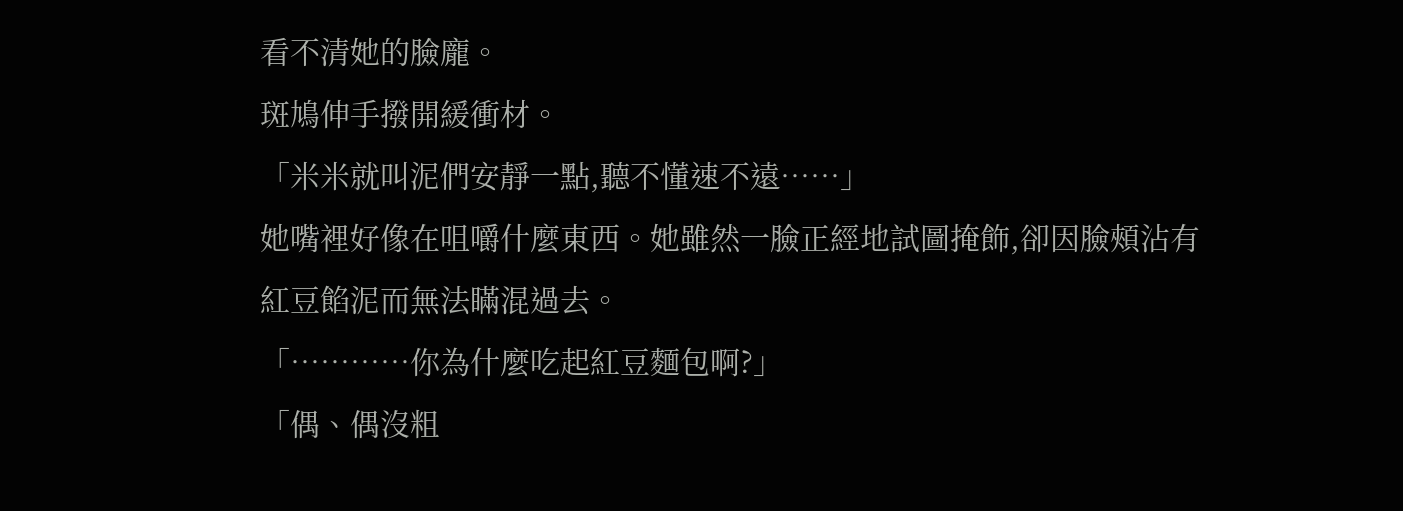看不清她的臉龐。
斑鳩伸手撥開緩衝材。
「米米就叫泥們安靜一點,聽不懂速不遠……」
她嘴裡好像在咀嚼什麼東西。她雖然一臉正經地試圖掩飾,卻因臉頰沾有紅豆餡泥而無法瞞混過去。
「…………你為什麼吃起紅豆麵包啊?」
「偶、偶沒粗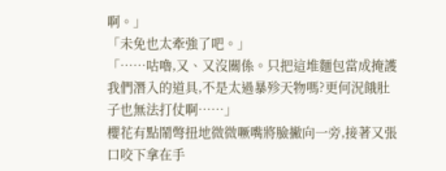啊。」
「未免也太牽強了吧。」
「……咕嚕,又、又沒關係。只把這堆麵包當成掩護我們潛入的道具,不是太過暴殄天物嗎?更何況餓肚子也無法打仗啊……」
櫻花有點鬧彆扭地微微噘嘴將臉撇向一旁,接著又張口咬下拿在手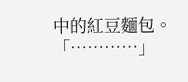中的紅豆麵包。
「…………」